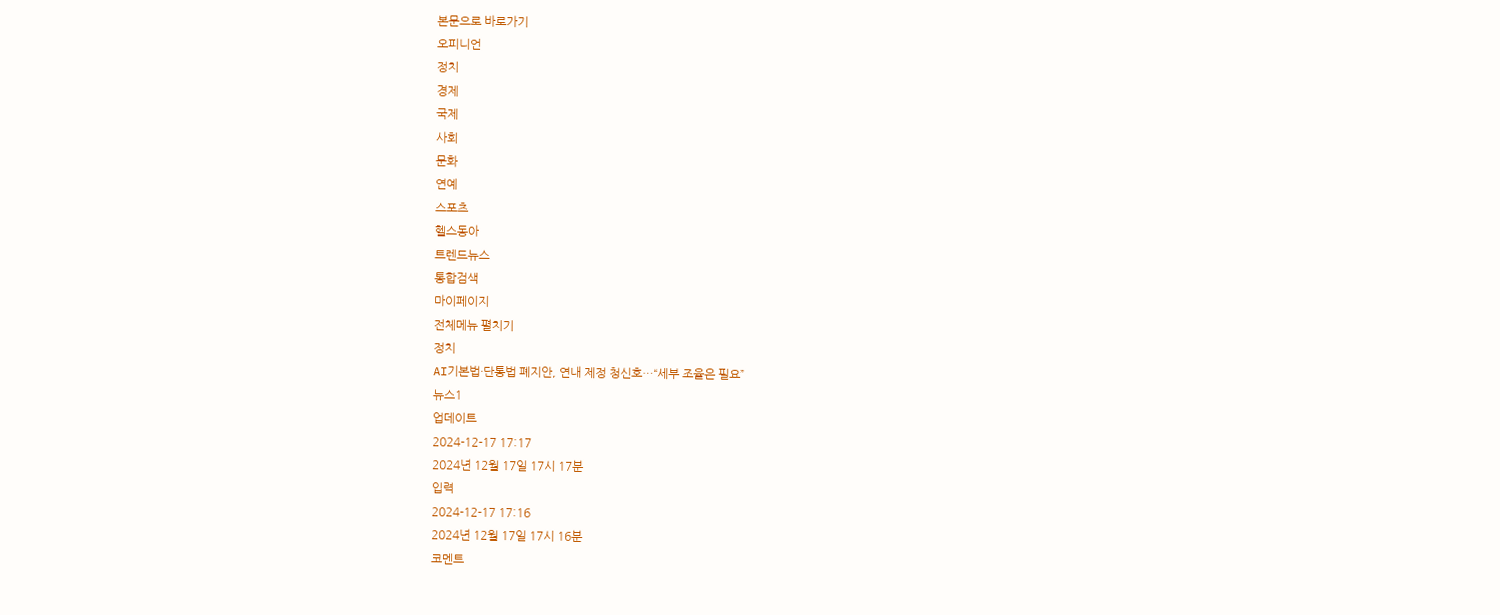본문으로 바로가기
오피니언
정치
경제
국제
사회
문화
연예
스포츠
헬스동아
트렌드뉴스
통합검색
마이페이지
전체메뉴 펼치기
정치
AI기본법·단통법 폐지안, 연내 제정 청신호…“세부 조율은 필요”
뉴스1
업데이트
2024-12-17 17:17
2024년 12월 17일 17시 17분
입력
2024-12-17 17:16
2024년 12월 17일 17시 16분
코멘트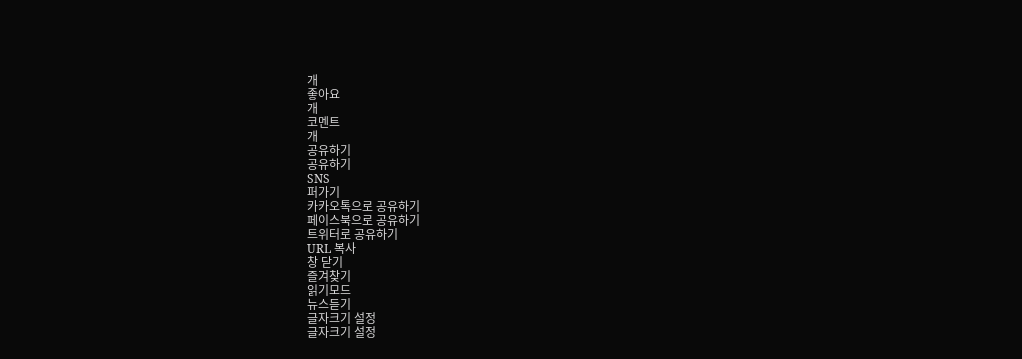개
좋아요
개
코멘트
개
공유하기
공유하기
SNS
퍼가기
카카오톡으로 공유하기
페이스북으로 공유하기
트위터로 공유하기
URL 복사
창 닫기
즐겨찾기
읽기모드
뉴스듣기
글자크기 설정
글자크기 설정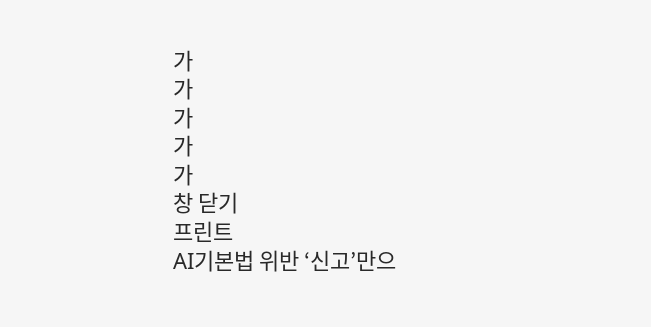가
가
가
가
가
창 닫기
프린트
AI기본법 위반 ‘신고’만으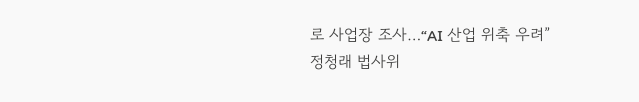로 사업장 조사…“AI 산업 위축 우려”
정청래 법사위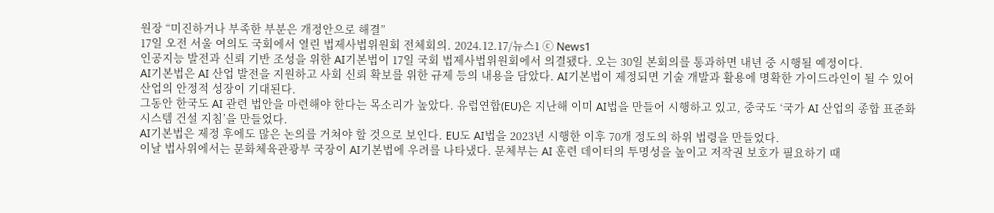원장 “미진하거나 부족한 부분은 개정안으로 해결”
17일 오전 서울 여의도 국회에서 열린 법제사법위원회 전체회의. 2024.12.17/뉴스1 ⓒ News1
인공지능 발전과 신뢰 기반 조성을 위한 AI기본법이 17일 국회 법제사법위원회에서 의결됐다. 오는 30일 본회의를 통과하면 내년 중 시행될 예정이다.
AI기본법은 AI 산업 발전을 지원하고 사회 신뢰 확보를 위한 규제 등의 내용을 담았다. AI기본법이 제정되면 기술 개발과 활용에 명확한 가이드라인이 될 수 있어 산업의 안정적 성장이 기대된다.
그동안 한국도 AI 관련 법안을 마련해야 한다는 목소리가 높았다. 유럽연합(EU)은 지난해 이미 AI법을 만들어 시행하고 있고, 중국도 ‘국가 AI 산업의 종합 표준화 시스템 건설 지침’을 만들었다.
AI기본법은 제정 후에도 많은 논의를 거쳐야 할 것으로 보인다. EU도 AI법을 2023년 시행한 이후 70개 정도의 하위 법령을 만들었다.
이날 법사위에서는 문화체육관광부 국장이 AI기본법에 우려를 나타냈다. 문체부는 AI 훈련 데이터의 투명성을 높이고 저작권 보호가 필요하기 때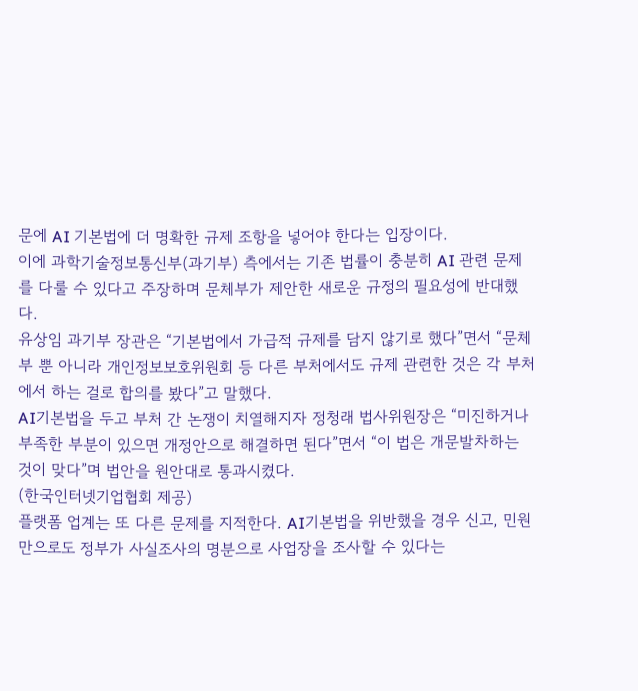문에 AI 기본법에 더 명확한 규제 조항을 넣어야 한다는 입장이다.
이에 과학기술정보통신부(과기부) 측에서는 기존 법률이 충분히 AI 관련 문제를 다룰 수 있다고 주장하며 문체부가 제안한 새로운 규정의 필요성에 반대했다.
유상임 과기부 장관은 “기본법에서 가급적 규제를 담지 않기로 했다”면서 “문체부 뿐 아니라 개인정보보호위원회 등 다른 부처에서도 규제 관련한 것은 각 부처에서 하는 걸로 합의를 봤다”고 말했다.
AI기본법을 두고 부처 간 논쟁이 치열해지자 정청래 법사위원장은 “미진하거나 부족한 부분이 있으면 개정안으로 해결하면 된다”면서 “이 법은 개문발차하는 것이 맞다”며 법안을 원안대로 통과시켰다.
(한국인터넷기업협회 제공)
플랫폼 업계는 또 다른 문제를 지적한다. AI기본법을 위반했을 경우 신고, 민원만으로도 정부가 사실조사의 명분으로 사업장을 조사할 수 있다는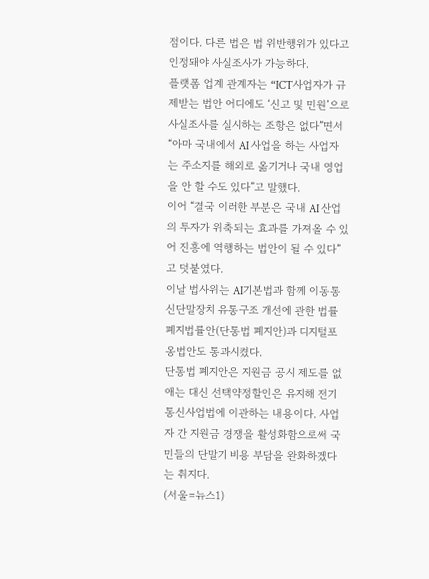점이다. 다른 법은 법 위반행위가 있다고 인정돼야 사실조사가 가능하다.
플랫폼 업계 관계자는 “ICT사업자가 규제받는 법안 어디에도 ‘신고 및 민원’으로 사실조사를 실시하는 조항은 없다”면서 “아마 국내에서 AI 사업을 하는 사업자는 주소지를 해외로 옮기거나 국내 영업을 안 할 수도 있다”고 말했다.
이어 “결국 이러한 부분은 국내 AI 산업의 투자가 위축되는 효과를 가져올 수 있어 진흥에 역행하는 법안이 될 수 있다”고 덧붙였다.
이날 법사위는 AI기본법과 함께 이동통신단말장치 유통구조 개선에 관한 법률 폐지법률안(단통법 폐지안)과 디지털포옹법안도 통과시켰다.
단통법 폐지안은 지원금 공시 제도를 없애는 대신 선택약정할인은 유지해 전기통신사업법에 이관하는 내용이다. 사업자 간 지원금 경쟁을 활성화함으로써 국민들의 단말기 비용 부담을 완화하겠다는 취지다.
(서울=뉴스1)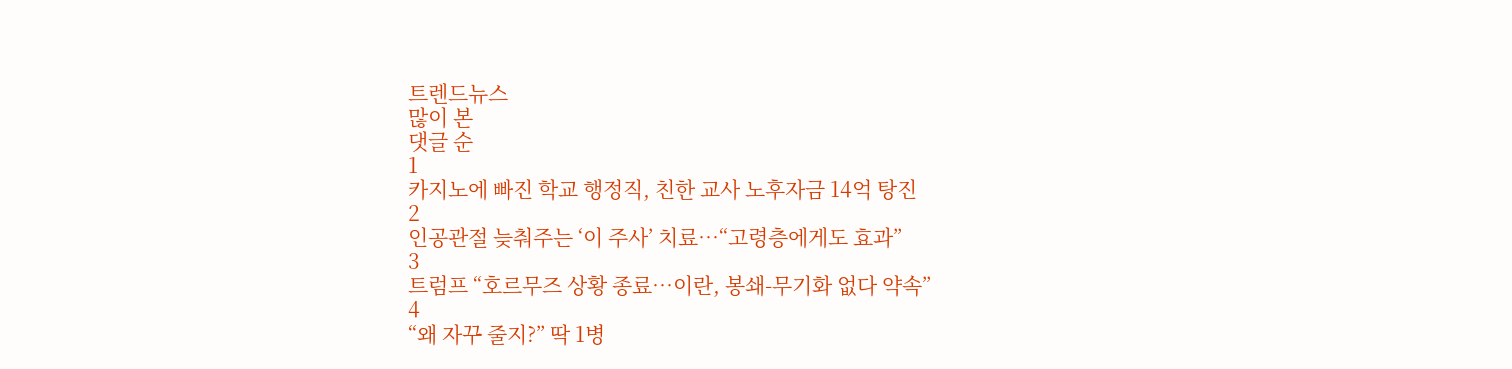트렌드뉴스
많이 본
댓글 순
1
카지노에 빠진 학교 행정직, 친한 교사 노후자금 14억 탕진
2
인공관절 늦춰주는 ‘이 주사’ 치료…“고령층에게도 효과”
3
트럼프 “호르무즈 상황 종료…이란, 봉쇄-무기화 없다 약속”
4
“왜 자꾸 줄지?” 딱 1병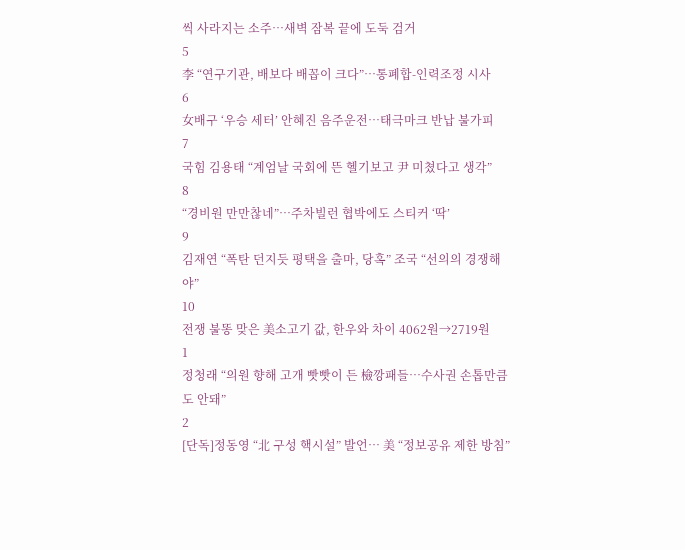씩 사라지는 소주…새벽 잠복 끝에 도둑 검거
5
李 “연구기관, 배보다 배꼽이 크다”…통폐합-인력조정 시사
6
女배구 ‘우승 세터’ 안혜진 음주운전…태극마크 반납 불가피
7
국힘 김용태 “계엄날 국회에 뜬 헬기보고 尹 미쳤다고 생각”
8
“경비원 만만찮네”…주차빌런 협박에도 스티커 ‘딱’
9
김재연 “폭탄 던지듯 평택을 출마, 당혹” 조국 “선의의 경쟁해야”
10
전쟁 불똥 맞은 美소고기 값, 한우와 차이 4062원→2719원
1
정청래 “의원 향해 고개 빳빳이 든 檢깡패들…수사권 손톱만큼도 안돼”
2
[단독]정동영 “北 구성 핵시설” 발언… 美 “정보공유 제한 방침”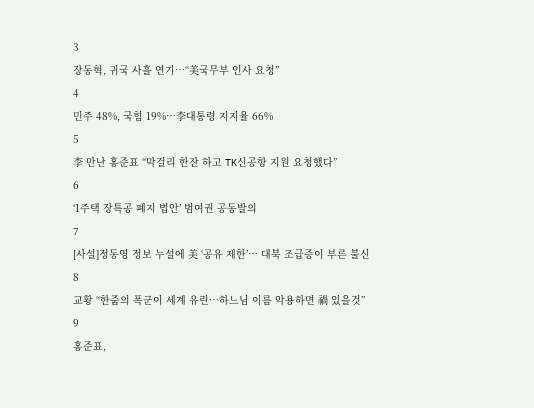3
장동혁, 귀국 사흘 연기…“美국무부 인사 요청”
4
민주 48%, 국힘 19%…李대통령 지지율 66%
5
李 만난 홍준표 “막걸리 한잔 하고 TK신공항 지원 요청했다”
6
‘1주택 장특공 폐지 법안’ 범여권 공동발의
7
[사설]정동영 정보 누설에 美 ‘공유 제한’… 대북 조급증이 부른 불신
8
교황 “한줌의 폭군이 세계 유린…하느님 이름 악용하면 禍 있을것”
9
홍준표,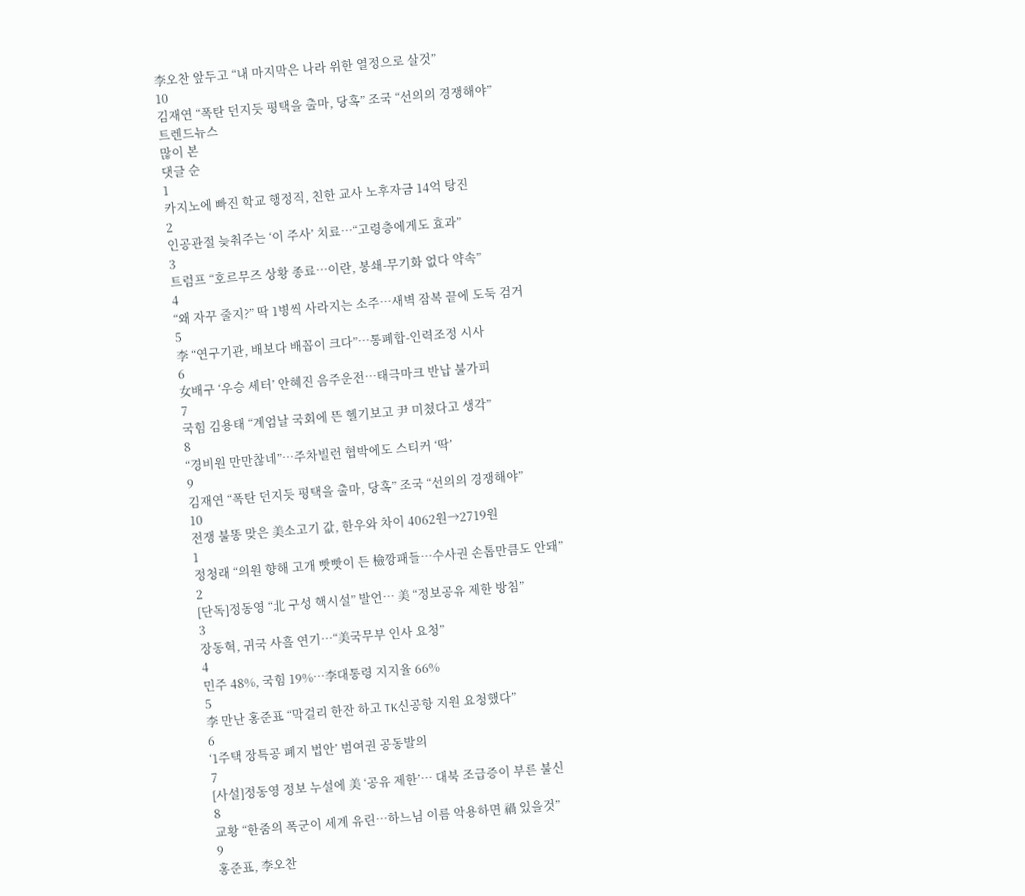李오찬 앞두고 “내 마지막은 나라 위한 열정으로 살것”
10
김재연 “폭탄 던지듯 평택을 출마, 당혹” 조국 “선의의 경쟁해야”
트렌드뉴스
많이 본
댓글 순
1
카지노에 빠진 학교 행정직, 친한 교사 노후자금 14억 탕진
2
인공관절 늦춰주는 ‘이 주사’ 치료…“고령층에게도 효과”
3
트럼프 “호르무즈 상황 종료…이란, 봉쇄-무기화 없다 약속”
4
“왜 자꾸 줄지?” 딱 1병씩 사라지는 소주…새벽 잠복 끝에 도둑 검거
5
李 “연구기관, 배보다 배꼽이 크다”…통폐합-인력조정 시사
6
女배구 ‘우승 세터’ 안혜진 음주운전…태극마크 반납 불가피
7
국힘 김용태 “계엄날 국회에 뜬 헬기보고 尹 미쳤다고 생각”
8
“경비원 만만찮네”…주차빌런 협박에도 스티커 ‘딱’
9
김재연 “폭탄 던지듯 평택을 출마, 당혹” 조국 “선의의 경쟁해야”
10
전쟁 불똥 맞은 美소고기 값, 한우와 차이 4062원→2719원
1
정청래 “의원 향해 고개 빳빳이 든 檢깡패들…수사권 손톱만큼도 안돼”
2
[단독]정동영 “北 구성 핵시설” 발언… 美 “정보공유 제한 방침”
3
장동혁, 귀국 사흘 연기…“美국무부 인사 요청”
4
민주 48%, 국힘 19%…李대통령 지지율 66%
5
李 만난 홍준표 “막걸리 한잔 하고 TK신공항 지원 요청했다”
6
‘1주택 장특공 폐지 법안’ 범여권 공동발의
7
[사설]정동영 정보 누설에 美 ‘공유 제한’… 대북 조급증이 부른 불신
8
교황 “한줌의 폭군이 세계 유린…하느님 이름 악용하면 禍 있을것”
9
홍준표, 李오찬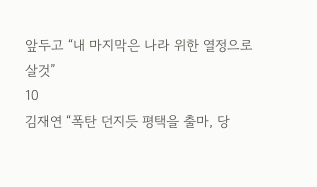앞두고 “내 마지막은 나라 위한 열정으로 살것”
10
김재연 “폭탄 던지듯 평택을 출마, 당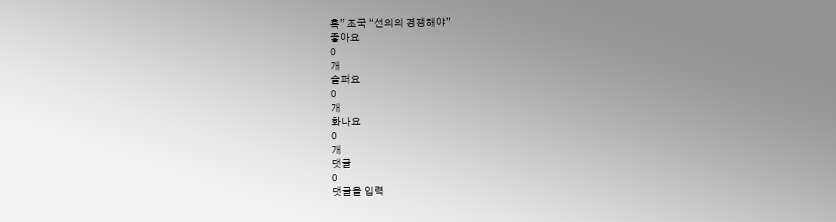혹” 조국 “선의의 경쟁해야”
좋아요
0
개
슬퍼요
0
개
화나요
0
개
댓글
0
댓글을 입력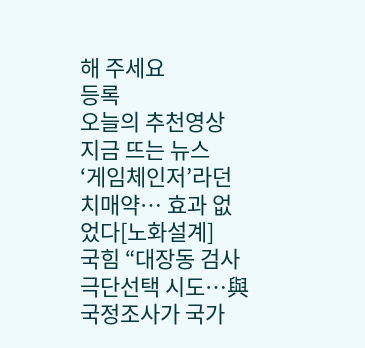해 주세요
등록
오늘의 추천영상
지금 뜨는 뉴스
‘게임체인저’라던 치매약… 효과 없었다[노화설계]
국힘 “대장동 검사 극단선택 시도…與 국정조사가 국가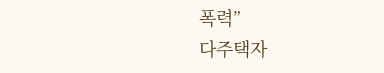폭력”
다주택자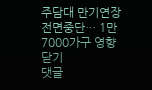주담대 만기연장 전면중단… 1만7000가구 영향
닫기
댓글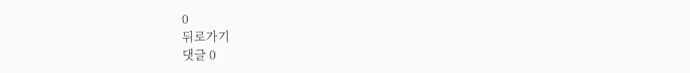0
뒤로가기
댓글 0